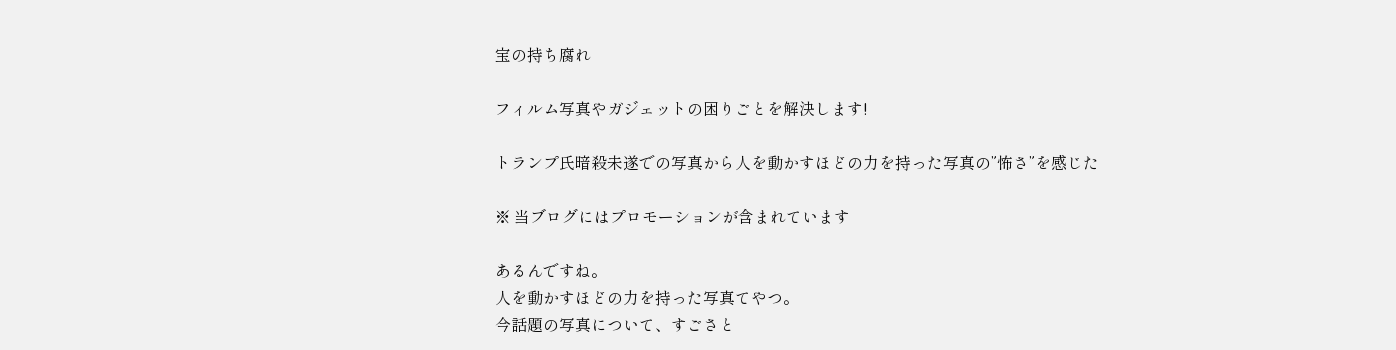宝の持ち腐れ

フィルム写真やガジェットの困りごとを解決します!

トランプ氏暗殺未遂での写真から人を動かすほどの力を持った写真の”怖さ”を感じた

※ 当ブログにはプロモーションが含まれています

あるんですね。
人を動かすほどの力を持った写真てやつ。
今話題の写真について、すごさと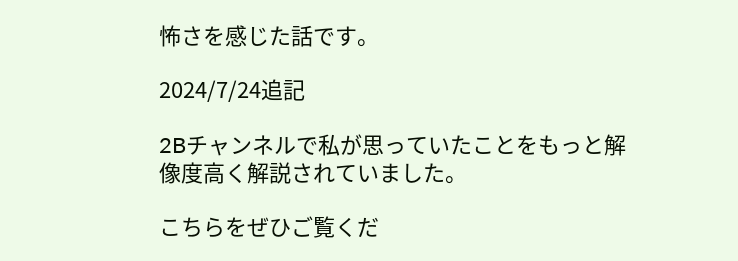怖さを感じた話です。

2024/7/24追記

2Bチャンネルで私が思っていたことをもっと解像度高く解説されていました。

こちらをぜひご覧くだ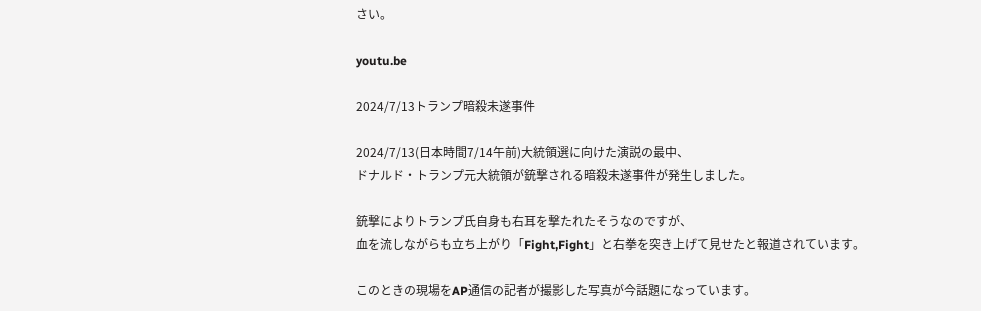さい。

youtu.be

2024/7/13トランプ暗殺未遂事件

2024/7/13(日本時間7/14午前)大統領選に向けた演説の最中、
ドナルド・トランプ元大統領が銃撃される暗殺未遂事件が発生しました。

銃撃によりトランプ氏自身も右耳を撃たれたそうなのですが、
血を流しながらも立ち上がり「Fight,Fight」と右拳を突き上げて見せたと報道されています。

このときの現場をAP通信の記者が撮影した写真が今話題になっています。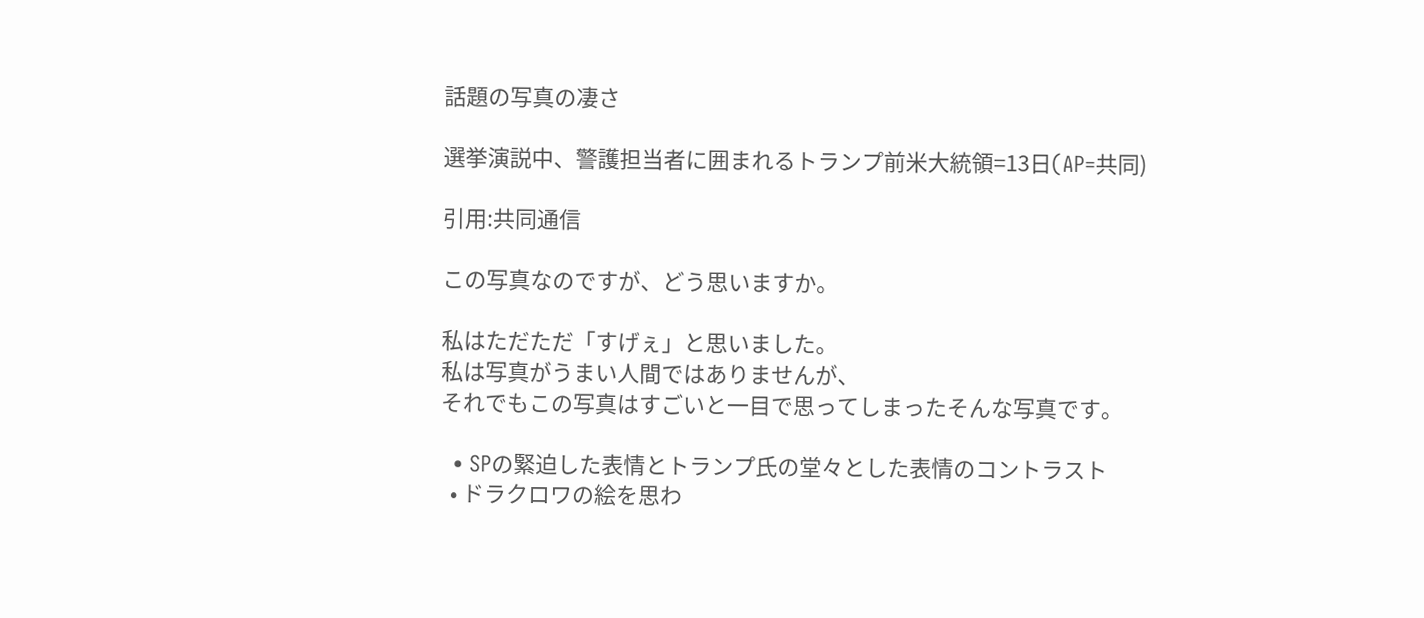話題の写真の凄さ

選挙演説中、警護担当者に囲まれるトランプ前米大統領=13日(AP=共同)

引用:共同通信

この写真なのですが、どう思いますか。

私はただただ「すげぇ」と思いました。
私は写真がうまい人間ではありませんが、
それでもこの写真はすごいと一目で思ってしまったそんな写真です。

  • SPの緊迫した表情とトランプ氏の堂々とした表情のコントラスト
  • ドラクロワの絵を思わ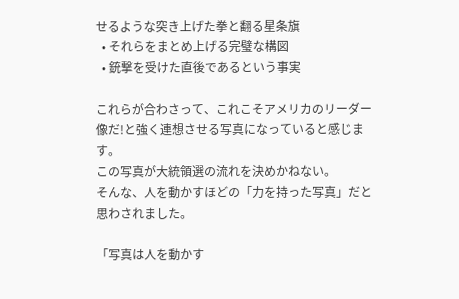せるような突き上げた拳と翻る星条旗
  • それらをまとめ上げる完璧な構図
  • 銃撃を受けた直後であるという事実

これらが合わさって、これこそアメリカのリーダー像だ!と強く連想させる写真になっていると感じます。
この写真が大統領選の流れを決めかねない。
そんな、人を動かすほどの「力を持った写真」だと思わされました。

「写真は人を動かす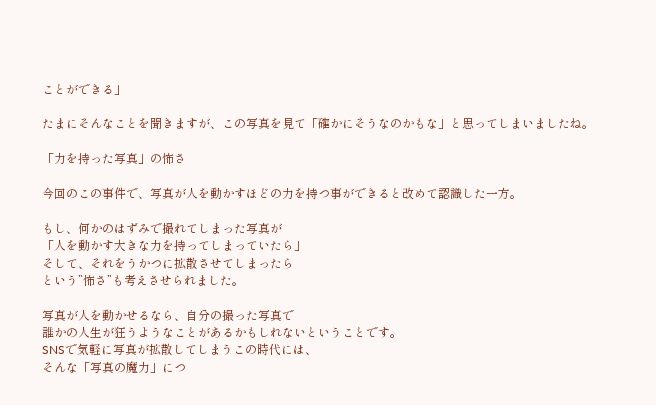ことができる」

たまにそんなことを聞きますが、この写真を見て「確かにそうなのかもな」と思ってしまいましたね。

「力を持った写真」の怖さ

今回のこの事件で、写真が人を動かすほどの力を持つ事ができると改めて認識した一方。

もし、何かのはずみで撮れてしまった写真が
「人を動かす大きな力を持ってしまっていたら」
そして、それをうかつに拡散させてしまったら
という”怖さ”も考えさせられました。

写真が人を動かせるなら、自分の撮った写真で
誰かの人生が狂うようなことがあるかもしれないということです。
SNSで気軽に写真が拡散してしまうこの時代には、
そんな「写真の魔力」につ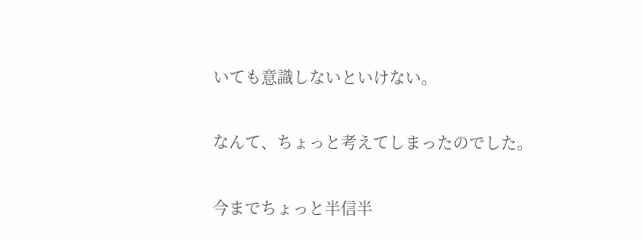いても意識しないといけない。

なんて、ちょっと考えてしまったのでした。

今までちょっと半信半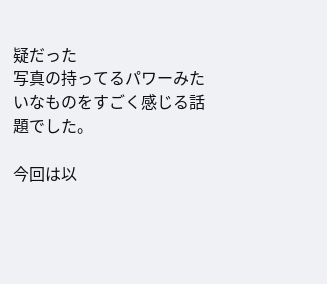疑だった
写真の持ってるパワーみたいなものをすごく感じる話題でした。

今回は以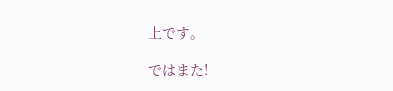上です。

ではまた!